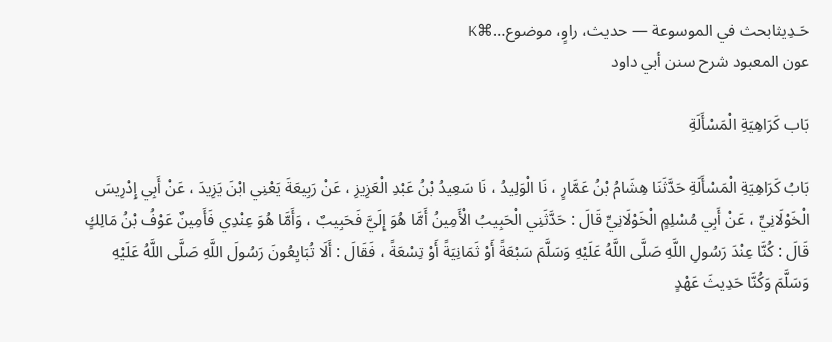حَـدِيثابحث في الموسوعة — حديث، راوٍ، موضوع…⌘K
عون المعبود شرح سنن أبي داود

بَاب كَرَاهِيَةِ الْمَسْأَلَةِ

بَابُ كَرَاهِيَةِ الْمَسْأَلَةِ حَدَّثَنَا هِشَامُ بْنُ عَمَّارٍ ، نَا الْوَلِيدُ ، نَا سَعِيدُ بْنُ عَبْدِ الْعَزِيزِ ، عَنْ رَبِيعَةَ يَعْنِي ابْنَ يَزِيدَ ، عَنْ أَبِي إِدْرِيسَ الْخَوْلَانِيِّ ، عَنْ أَبِي مُسْلِمٍ الْخَوْلَانِيِّ قَالَ : حَدَّثَنِي الْحَبِيبُ الْأَمِينُ أَمَّا هُوَ إِلَيَّ فَحَبِيبٌ ، وَأَمَّا هُوَ عِنْدِي فَأَمِينٌ عَوْفُ بْنُ مَالِكٍ قَالَ : كُنَّا عِنْدَ رَسُولِ اللَّهِ صَلَّى اللَّهُ عَلَيْهِ وَسَلَّمَ سَبْعَةً أَوْ ثَمَانِيَةً أَوْ تِسْعَةً ، فَقَالَ : أَلَا تُبَايِعُونَ رَسُولَ اللَّهِ صَلَّى اللَّهُ عَلَيْهِ وَسَلَّمَ وَكُنَّا حَدِيثَ عَهْدٍ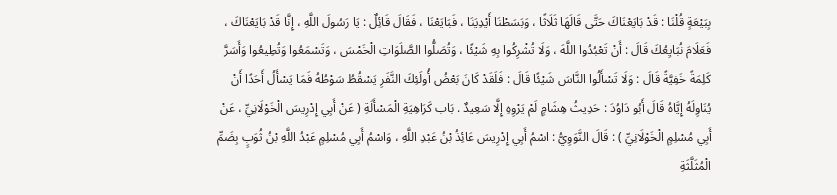بِبَيْعَةٍ قُلْنَا : قَدْ بَايَعْنَاكَ حَتَّى قَالَهَا ثَلَاثًا ، وَبَسَطْنَا أَيْدِيَنَا ، فَبَايَعْنَا ، فَقَالَ قَائِلٌ : يَا رَسُولَ اللَّهِ ، إِنَّا قَدْ بَايَعْنَاكَ ، فَعَلَامَ نُبَايِعُكَ قَالَ : أَنْ تَعْبُدُوا اللَّهَ ، وَلَا تُشْرِكُوا بِهِ شَيْئًا ، وَتُصَلُّوا الصَّلَوَاتِ الْخَمْسَ ، وَتَسْمَعُوا وَتُطِيعُوا وَأَسَرَّ كَلِمَةً خَفِيَّةً قَالَ : وَلَا تَسْأَلُوا النَّاسَ شَيْئًا قَالَ : فَلَقَدْ كَانَ بَعْضُ أُولَئِكَ النَّفَرِ يَسْقُطُ سَوْطُهُ فَمَا يَسْأَلُ أَحَدًا أَنْ يُنَاوِلَهُ إِيَّاهُ قَالَ أَبُو دَاوُدَ : حَدِيثُ هِشَامٍ لَمْ يَرْوِهِ إِلَّا سَعِيدٌ . بَاب كَرَاهِيَةِ الْمَسْأَلَةِ ( عَنْ أَبِي إِدْرِيسَ الْخَوْلَانِيِّ ، عَنْ أَبِي مُسْلِمٍ الْخَوْلَانِيِّ ) : قَالَ النَّوَوِيُّ : اسْمُ أَبِي إِدْرِيسَ عَائِذُ بْنُ عَبْدِ اللَّهِ ، وَاسْمُ أَبِي مُسْلِمٍ عَبْدُ اللَّهِ بْنُ ثُوَبٍ بِضَمِّ الْمُثَلَّثَةِ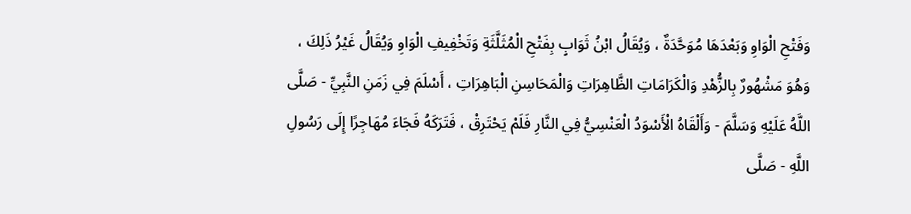وَفَتْحِ الْوَاوِ وَبَعْدَهَا مُوَحَّدَةٌ ، وَيُقَالُ ابْنُ ثَوَابٍ بِفَتْحِ الْمُثَلَّثَةِ وَتَخْفِيفِ الْوَاوِ وَيُقَالُ غَيْرُ ذَلِكَ ، وَهُوَ مَشْهُورٌ بِالزُّهْدِ وَالْكَرَامَاتِ الظَّاهِرَاتِ وَالْمَحَاسِنِ الْبَاهِرَاتِ ، أَسْلَمَ فِي زَمَنِ النَّبِيِّ - صَلَّى اللَّهُ عَلَيْهِ وَسَلَّمَ - وَأَلْقَاهُ الْأَسْوَدُ الْعَنْسِيُّ فِي النَّارِ فَلَمْ يَحْتَرِقْ ، فَتَرَكَهُ فَجَاءَ مُهَاجِرًا إِلَى رَسُولِ اللَّهِ - صَلَّى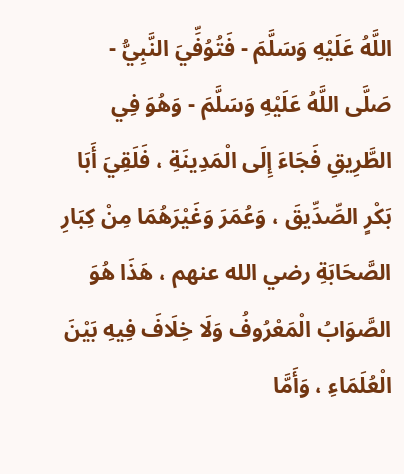اللَّهُ عَلَيْهِ وَسَلَّمَ - فَتُوُفِّيَ النَّبِيُّ - صَلَّى اللَّهُ عَلَيْهِ وَسَلَّمَ - وَهُوَ فِي الطَّرِيقِ فَجَاءَ إِلَى الْمَدِينَةِ ، فَلَقِيَ أَبَا بَكْرٍ الصِّدِّيقَ ، وَعُمَرَ وَغَيْرَهُمَا مِنْ كِبَارِ الصَّحَابَةِ رضي الله عنهم ، هَذَا هُوَ الصَّوَابُ الْمَعْرُوفُ وَلَا خِلَافَ فِيهِ بَيْنَ الْعُلَمَاءِ ، وَأَمَّا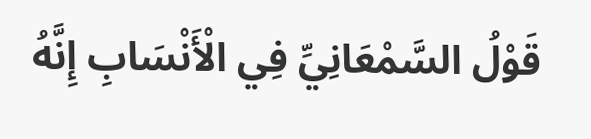قَوْلُ السَّمْعَانِيِّ فِي الْأَنْسَابِ إِنَّهُ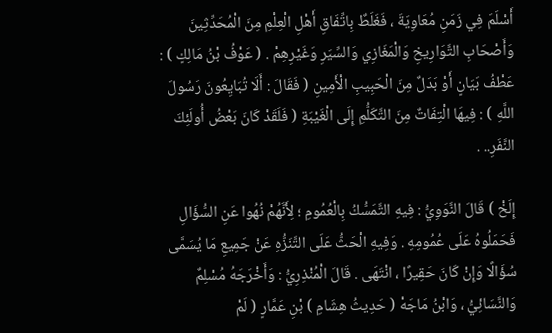أَسْلَمَ فِي زَمَنِ مُعَاوِيَةَ ، فَغَلَطٌ بِاتِّفَاقِ أَهْلِ الْعِلْمِ مِنَ الْمُحَدِّثِينَ وَأَصْحَابِ التَّوَارِيخِ وَالْمَغَازِي وَالسِّيَرِ وَغَيْرِهِمْ . ( عَوْفُ بْنُ مَالِكٍ ) : عَطْفُ بَيَانٍ أَوْ بَدَلٌ مِنَ الْحَبِيبِ الْأَمِينِ ( فَقَالَ : أَلَا تُبَايِعُونَ رَسُولَ اللَّهِ ) : فِيهَا الْتِفَاتٌ مِنَ التَّكَلُّمِ إِلَى الْغَيْبَةِ ( فَلَقَدْ كَانَ بَعْضُ أُولَئِكَ النَّفَرِ.. .

إِلَخْ ) قَالَ النَّوَوِيُّ : فِيهِ التَّمَسُّكُ بِالْعُمُومِ ؛ لِأَنَّهُمْ نُهُوا عَنِ السُّؤَالِ فَحَمَلُوهُ عَلَى عُمُومِهِ . وَفِيهِ الْحَثُّ عَلَى التَّنَزُّهِ عَنْ جَمِيعِ مَا يُسَمَّى سُؤَالًا وَإِنْ كَانَ حَقِيرًا ، انْتَهَى . قَالَ الْمُنْذِرِيُّ : وَأَخْرَجَهُ مُسْلِمٌ وَالنَّسَائِيُّ ، وَابْنُ مَاجَهْ ( حَدِيثُ هِشَامِ ) بْنِ عَمَّارٍ ( لَمْ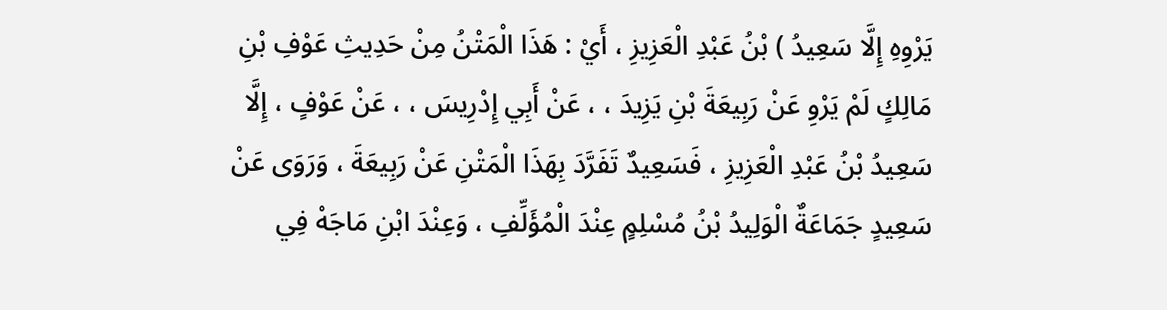يَرْوِهِ إِلَّا سَعِيدُ ) بْنُ عَبْدِ الْعَزِيزِ ، أَيْ : هَذَا الْمَتْنُ مِنْ حَدِيثِ عَوْفِ بْنِ مَالِكٍ لَمْ يَرْوِ عَنْ رَبِيعَةَ بْنِ يَزِيدَ ، ، عَنْ أَبِي إِدْرِيسَ ، ، عَنْ عَوْفٍ ، إِلَّا سَعِيدُ بْنُ عَبْدِ الْعَزِيزِ ، فَسَعِيدٌ تَفَرَّدَ بِهَذَا الْمَتْنِ عَنْ رَبِيعَةَ ، وَرَوَى عَنْ سَعِيدٍ جَمَاعَةٌ الْوَلِيدُ بْنُ مُسْلِمٍ عِنْدَ الْمُؤَلِّفِ ، وَعِنْدَ ابْنِ مَاجَهْ فِي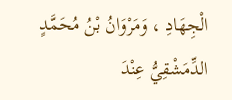الْجِهَادِ ، وَمَرْوَانُ بْنُ مُحَمَّدٍ الدِّمَشْقِيُّ عِنْدَ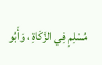مُسْلِمٍ فِي الزَّكَاةِ ، وَأَبُو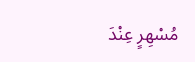مُسْهِرٍ عِنْدَ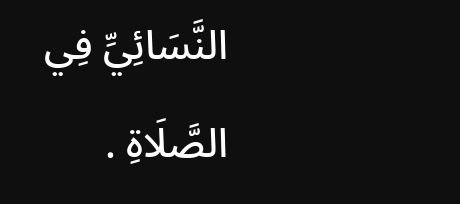النَّسَائِيِّ فِي الصَّلَاةِ .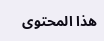هذا المحتوى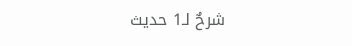شرحٌ لـ1 حديث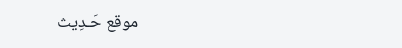موقع حَـدِيث